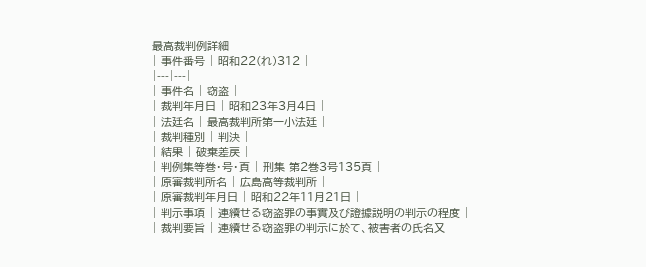最高裁判例詳細
| 事件番号 | 昭和22(れ)312 |
|---|---|
| 事件名 | 窃盗 |
| 裁判年月日 | 昭和23年3月4日 |
| 法廷名 | 最高裁判所第一小法廷 |
| 裁判種別 | 判決 |
| 結果 | 破棄差戻 |
| 判例集等巻・号・頁 | 刑集 第2巻3号135頁 |
| 原審裁判所名 | 広島高等裁判所 |
| 原審裁判年月日 | 昭和22年11月21日 |
| 判示事項 | 連續せる窃盗罪の事實及び證據説明の判示の程度 |
| 裁判要旨 | 連續せる窃盗罪の判示に於て、被害者の氏名又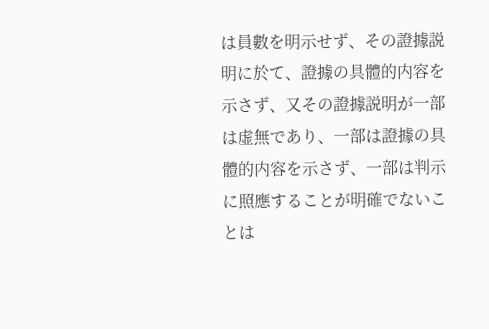は員數を明示せず、その證據説明に於て、證據の具體的内容を示さず、又その證據説明が一部は虚無であり、一部は證據の具體的内容を示さず、一部は判示に照應することが明確でないことは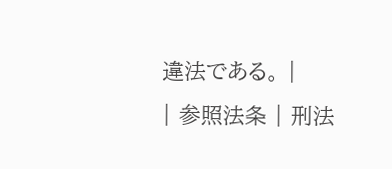違法である。 |
| 参照法条 | 刑法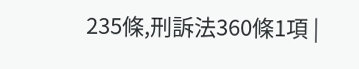235條,刑訴法360條1項 |